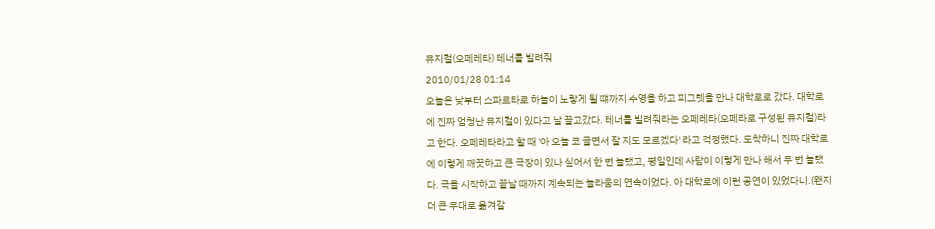뮤지컬(오페레타) 테너를 빌려줘
2010/01/28 01:14
오늘은 낮부터 스파르타로 하늘이 노랗게 될 떄까지 수영을 하고 피그렛을 만나 대학로로 갔다. 대학로에 진짜 엄청난 뮤지컬이 있다고 날 끌고갔다. 테너를 빌려줘라는 오페레타(오페라로 구성된 뮤지컬)라고 한다. 오페레타라고 할 때 '아 오늘 코 골면서 잘 지도 모르겠다' 라고 걱정했다. 도착하니 진짜 대학로에 이렇게 깨끗하고 큰 극장이 있나 싶어서 한 번 놀랬고, 평일인데 사람이 이렇게 만나 해서 두 번 놀랬다. 극을 시작하고 끝날 때까지 계속되는 놀라움의 연속이었다. 아 대학로에 이런 공연이 있었다니.(왠지 더 큰 무대로 옮겨갈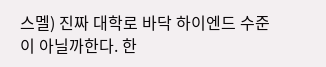스멜) 진짜 대학로 바닥 하이엔드 수준이 아닐까한다. 한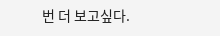번 더 보고싶다.